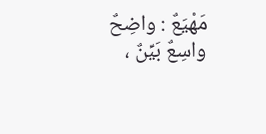مَهْيَعٌ : واضِحٌ واسِعٌ بَيِّنٌ ،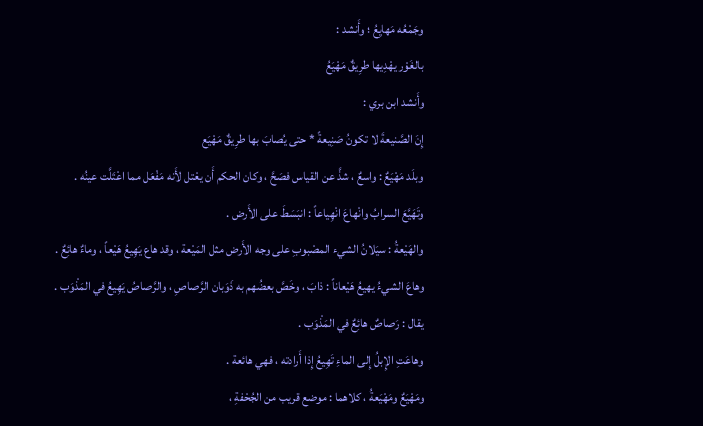وجَمْعُه مَهايِعُ ؛ وأَنشد :
بالغَوْر يهْدِيها طرِيقٌ مَهْيَعُ
وأَنشد ابن بري :
إِنَ الصَّنيعةَ لا تكونُ صَنِيعةً * حتى يُصابَ بها طرِيقٌ مَهْيَع
وبلَد مَهْيَعٌ : واسعٌ ، شذَّ عن القياس فصَحَّ ، وكان الحكم أَن يعْتل لأَنه مَفْعَل مما اعْتَلَّت عينُه .
وتَهَيَّعَ السرابُ وانْهاعَ انْهِياعاً : انبَسَطَ على الأَرض .
والهَيْعةُ : سيَلانُ الشيء المصْبوبِ على وجه الأَرض مثل المَيْعة ، وقد هاع يَهِيعُ هَيْعاً ، وماءٌ هائِعٌ .
وهاعَ الشيءُ يهيعُ هَيْعاناً : ذابَ ، وخَصَّ بعضُهم به ذَوَبان الرَّصاصِ ، والرَّصاصُ يَهِيعُ في المَذْوَب .
يقال : رَصاصٌ هائِعٌ في المَذْوَب .
وهاعَتِ الإِبلُ إِلى الماءِ تَهِيعُ إِذا أَرادته ، فهي هائعة .
ومَهْيَعٌ ومَهْيَعةُ ، كلاهما : موضع قريب من الجُحْفةِ ،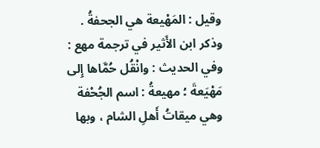وقيل : المَهْيعة هي الجحفةُ .
وذكر ابن الأَثير في ترجمة مهع : وفي الحديث : وانْقُل حُمَّاها إِلى مَهْيَعةَ ؛ مهيعةُ : اسم الجُحْفة وهي ميقاتُ أَهلِ الشام ، وبها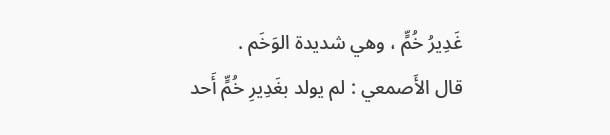غَدِيرُ خُمٍّ ، وهي شديدة الوَخَم .
قال الأَصمعي : لم يولد بغَدِيرِ خُمٍّ أَحد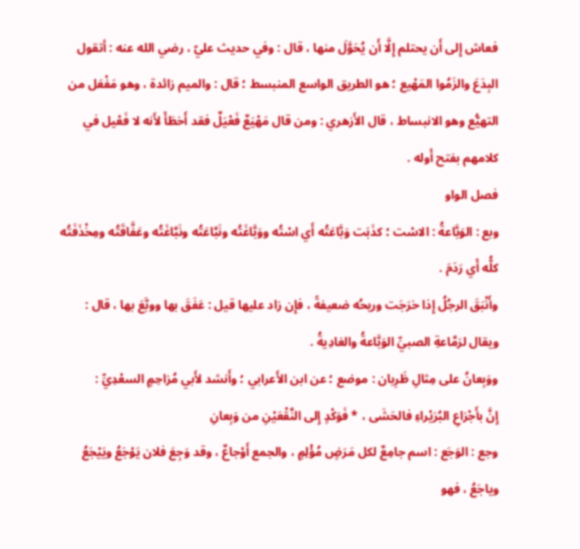فعاش إِلى أَن يحتلم إِلَّا أَن يُحَوَّلَ منها ، قال : وفي حديث عليّ ، رضي الله عنه : أتقول البِدَعَ والزَمُوا المَهْيع ؛ هو الطريق الواسع المنبسط ؛ قال : والميم زائدة ، وهو مَفْعَل من التهيُّع وهو الانبساط ، قال الأَزهري : ومن قال مَهْيَعٌ فَعْيَلٌ فقد أَخطَأَ لأَنه لا فَعْيل في كلامهم بفتح أَوله .
فصل الواو
وبع : الوَبَّاعةُ : الاسْت ؛ كذَبَت وَبَّاعَتُه أَي اسْتُه ووَبَّاغَتُه ونَبَّاعَتُه ونَبَّاغَتُه وعَفَّاقَتُه ومِخْذَفَتُه كلُّه أَي رَدَمَ .
وأَنْبَقَ الرجُلُ إِذا خرَجَت وريحُه ضعيفةً ، فإِن زاد عليها قيل : عَفَقَ بها ووبَّعَ بها ، قال : ويقال لرَمَّاعةِ الصبيِّ الوَبَّاعةُ والغادِيةُ .
ووَبِعانُ على مِثالِ ظَرِبان : موضع ؛ عن ابن الأَعرابي ؛ وأَنشد لأَبي مُزاحِمٍ السعْدِيِّ :
إِنَّ بأَجْزاعِ البُرَيْراءِ فالحَشَى ، * فَوَكْدٍ إِلى النَّقْعَيْنِ من وَبِعانِ
وجع : الوَجَع : اسم جامِعٌ لكل مَرَضٍ مُؤْلِمٍ ، والجمع أَوْجاعٌ ، وقد وَجِعَ فلان يَوْجَعُ ويَيْجَعُ وياجَعُ ، فهو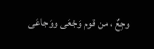وجِعٌ ، من قوم وَجْعَى ووَجاعَى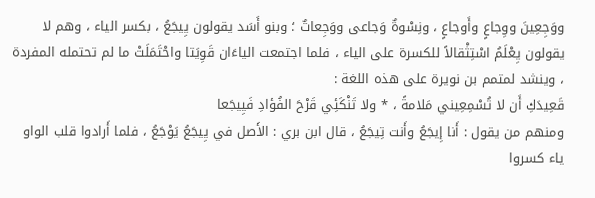ووَجِعِينَ ووِجاعٍ وأَوجاعٍ ، ونِسْوةٌ وَجاعى ووَجِعاتٌ ؛ وبنو أَسَد يقولون يِيجَعُ ، بكسر الياء ، وهم لا يقولون يِعْلَمُ اسْتِثْقالاً للكسرة على الياء ، فلما اجتمعت الياءَان قَوِيَتا واحْتَمَلَتْ ما لم تحتمله المفردة ، وينشد لمتمم بن نويرة على هذه اللغة :
قَعِيدَكِ أَن لا تُسْمِعِيني مَلامةً ، * ولا تَنْكَئِي قَرْحَ الفُؤادِ فَيِيجَعا
ومنهم من يقول : أَنا إِيجَعُ وأَنت تِيجَعُ ، قال ابن بري : الأَصل في يِيجَعُ يَوْجَعُ ، فلما أَرادوا قلب الواو ياء كسروا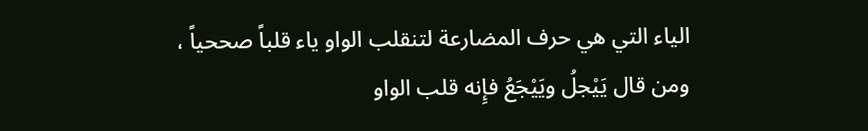الياء التي هي حرف المضارعة لتنقلب الواو ياء قلباً صححياً ، ومن قال يَيْجلُ ويَيْجَعُ فإِنه قلب الواو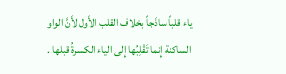ياء قلباً ساذَجاً بخلاف القلب الأَول لأَنَّ الواو الساكنة إِنما تَقْلِبُها إِلى الياء الكسرةُ قبلها .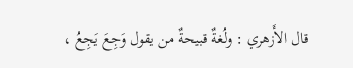قال الأَزهري : ولُغةٌ قبيحةٌ من يقول وَجِعَ يَجِعُ ،